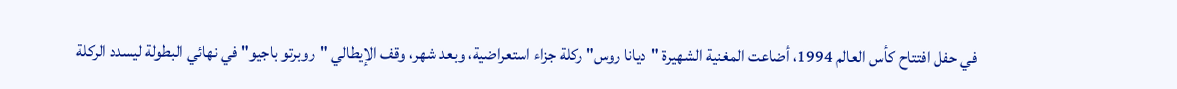في حفل افتتاح كأس العالم 1994، أضاعت المغنية الشهيرة "ديانا روس" ركلة جزاء استعراضية، وبعد شهر، وقف الإيطالي "روبرتو باجيو" في نهائي البطولة ليسدد الركلة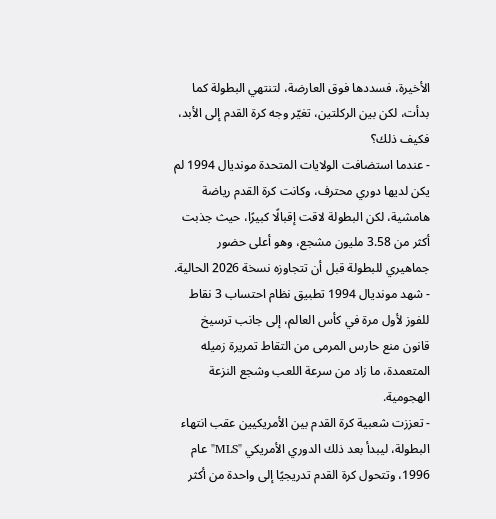الأخيرة، فسددها فوق العارضة، لتنتهي البطولة كما بدأت، لكن بين الركلتين، تغيّر وجه كرة القدم إلى الأبد، فكيف ذلك؟
- عندما استضافت الولايات المتحدة مونديال 1994 لم يكن لديها دوري محترف، وكانت كرة القدم رياضة هامشية، لكن البطولة لاقت إقبالًا كبيرًا، حيث جذبت أكثر من 3.58 مليون مشجع، وهو أعلى حضور جماهيري للبطولة قبل أن تتجاوزه نسخة 2026 الحالية.
- شهد مونديال 1994 تطبيق نظام احتساب 3 نقاط للفوز لأول مرة في كأس العالم، إلى جانب ترسيخ قانون منع حارس المرمى من التقاط تمريرة زميله المتعمدة، ما زاد من سرعة اللعب وشجع النزعة الهجومية.
- تعززت شعبية كرة القدم بين الأمريكيين عقب انتهاء البطولة، ليبدأ بعد ذلك الدوري الأمريكي "MLS" عام 1996، وتتحول كرة القدم تدريجيًا إلى واحدة من أكثر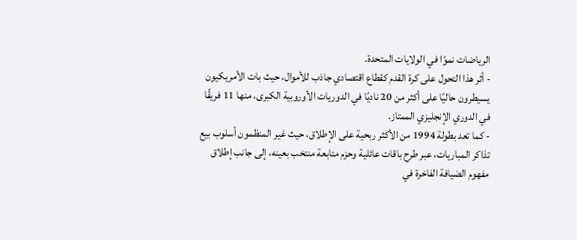الرياضات نموًا في الولايات المتحدة.
- أثر هذا التحول على كرة القدم كقطاع اقتصادي جاذب للأموال، حيث بات الأمريكيون يسيطرون حاليًا على أكثر من 20 ناديًا في الدوريات الأوروبية الكبرى، منها 11 فريقًا في الدوري الإنجليزي الممتاز.
- كما تعد بطولة 1994 من الأكثر ربحية على الإطلاق، حيث غير المنظمون أسلوب بيع تذاكر المباريات، عبر طرح باقات عائلية وحزم متابعة منتخب بعينه، إلى جانب إطلاق مفهوم الضيافة الفاخرة في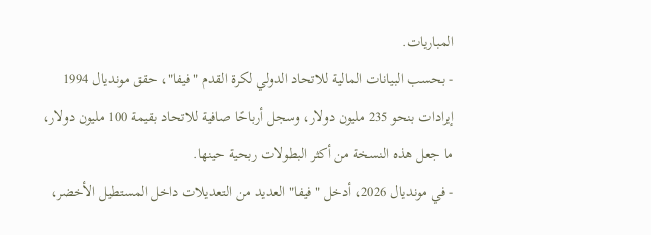المباريات.
- بحسب البيانات المالية للاتحاد الدولي لكرة القدم "فيفا"، حقق مونديال 1994 إيرادات بنحو 235 مليون دولار، وسجل أرباحًا صافية للاتحاد بقيمة 100 مليون دولار، ما جعل هذه النسخة من أكثر البطولات ربحية حينها.
- في مونديال 2026، أدخل "فيفا" العديد من التعديلات داخل المستطيل الأخضر،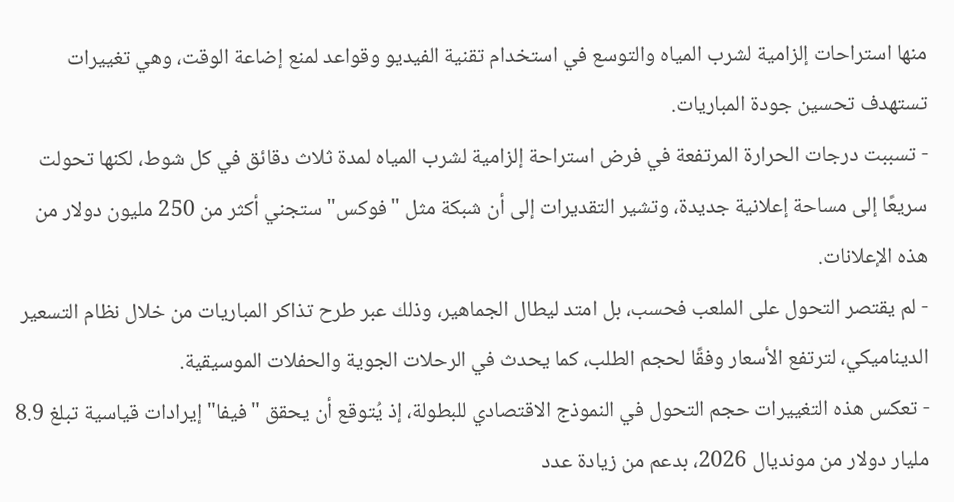منها استراحات إلزامية لشرب المياه والتوسع في استخدام تقنية الفيديو وقواعد لمنع إضاعة الوقت، وهي تغييرات تستهدف تحسين جودة المباريات.
- تسببت درجات الحرارة المرتفعة في فرض استراحة إلزامية لشرب المياه لمدة ثلاث دقائق في كل شوط، لكنها تحولت سريعًا إلى مساحة إعلانية جديدة، وتشير التقديرات إلى أن شبكة مثل "فوكس" ستجني أكثر من 250 مليون دولار من هذه الإعلانات.
- لم يقتصر التحول على الملعب فحسب، بل امتد ليطال الجماهير، وذلك عبر طرح تذاكر المباريات من خلال نظام التسعير الديناميكي، لترتفع الأسعار وفقًا لحجم الطلب، كما يحدث في الرحلات الجوية والحفلات الموسيقية.
- تعكس هذه التغييرات حجم التحول في النموذج الاقتصادي للبطولة، إذ يُتوقع أن يحقق "فيفا" إيرادات قياسية تبلغ 8.9 مليار دولار من مونديال 2026، بدعم من زيادة عدد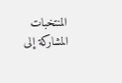المنتخبات المشاركة إلى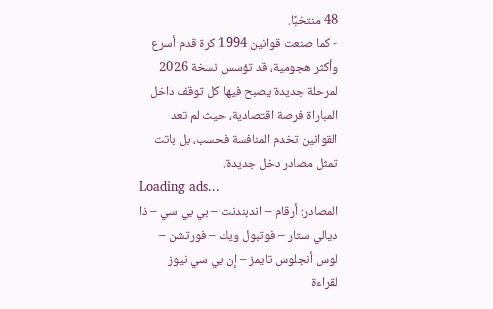48 منتخبًا.
- كما صنعت قوانين 1994 كرة قدم أسرع وأكثر هجومية، قد تؤسس نسخة 2026 لمرحلة جديدة يصبح فيها كل توقف داخل المباراة فرصة اقتصادية، حيث لم تعد القوانين تخدم المنافسة فحسب، بل باتت تمثل مصادر دخل جديدة.
Loading ads...
المصادر: أرقام – اندبندنت – بي بي سي – ذا ديالي ستار – فوتبول ويك – فورتشن – لوس أنجلوس تايمز – إن بي سي نيوز
لقراءة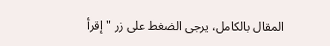المقال بالكامل، يرجى الضغط على زر "إقرأ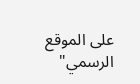على الموقع الرسمي"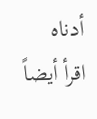أدناه
اقرأ أيضاً